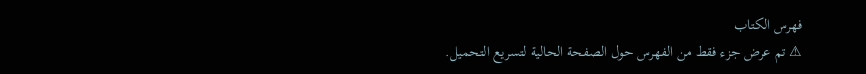فهرس الكتاب
⚠ تم عرض جزء فقط من الفهرس حول الصفحة الحالية لتسريع التحميل.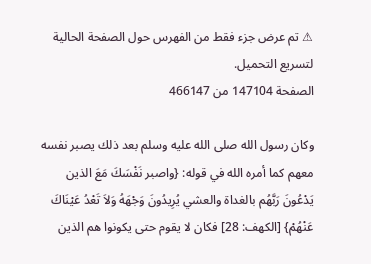⚠ تم عرض جزء فقط من الفهرس حول الصفحة الحالية لتسريع التحميل.
الصفحة 147104 من 466147

وكان رسول الله صلى الله عليه وسلم بعد ذلك يصبر نفسه معهم كما أمره الله في قوله: {واصبر نَفْسَكَ مَعَ الذين يَدْعُونَ رَبَّهُم بالغداة والعشي يُرِيدُونَ وَجْهَهُ وَلاَ تَعْدُ عَيْنَاكَ عَنْهُمْ} [الكهف: 28] فكان لا يقوم حتى يكونوا هم الذين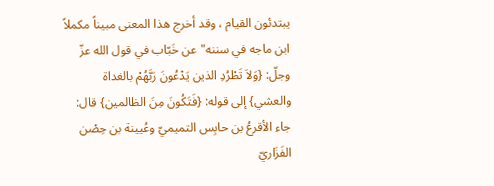يبتدئون القيام ، وقد أخرج هذا المعنى مبيناً مكملاً ابن ماجه في سننه"عن خَبّاب في قول الله عزّ وجلّ: {وَلاَ تَطْرُدِ الذين يَدْعُونَ رَبَّهُمْ بالغداة والعشي} إلى قوله: {فَتَكُونَ مِنَ الظالمين} قال: جاء الأقرعُ بن حابِس التميميّ وعُيينة بن حِصْن الفَزَاريّ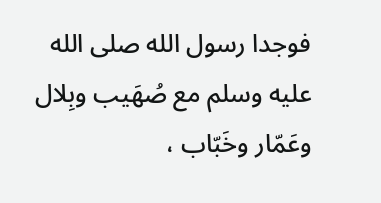فوجدا رسول الله صلى الله عليه وسلم مع صُهَيب وبِلال وعَمّار وخَبّاب ،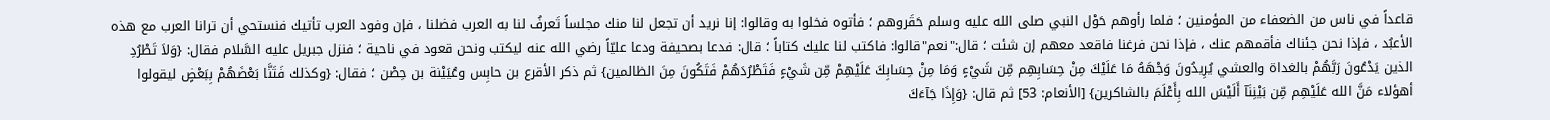قاعداً في ناس من الضعفاء من المؤمنين ؛ فلما رأوهم حَوْل النبي صلى الله عليه وسلم حَقَروهم ؛ فأتوه فخلوا به وقالوا: إنا نريد أن تجعل لنا منك مجلساً تَعرفُ لنا به العرب فضلنا ، فإن وفود العرب تأتيك فنستحي أن ترانا العرب مع هذه الأعبُد ، فإذا نحن جئناك فأقمهم عنك ، فإذا نحن فرغنا فاقعد معهم إن شئت ؛ قال:"نعم"قالوا: فاكتب لنا عليك كتاباً ؛ قال: فدعا بصحيفة ودعا عليّاً رضي الله عنه ليكتب ونحن قعود في ناحية ؛ فنزل جبريل عليه السَّلام فقال: {وَلاَ تَطْرُدِ الذين يَدْعُونَ رَبَّهُمْ بالغداة والعشي يُرِيدُونَ وَجْهَهُ مَا عَلَيْكَ مِنْ حِسَابِهِم مِّن شَيْءٍ وَمَا مِنْ حِسَابِكَ عَلَيْهِمْ مِّن شَيْءٍ فَتَطْرُدَهُمْ فَتَكُونَ مِنَ الظالمين} ثم ذكر الأقرع بن حابِس وعُيَيْنة بن حِصْن ؛ فقال: {وكذلك فَتَنَّا بَعْضَهُمْ بِبَعْضٍ ليقولوا أهؤلاء مَنَّ الله عَلَيْهِم مِّن بَيْنِنَآ أَلَيْسَ الله بِأَعْلَمَ بالشاكرين} [الأنعام: 53] ثم قال: {وَإِذَا جَآءَكَ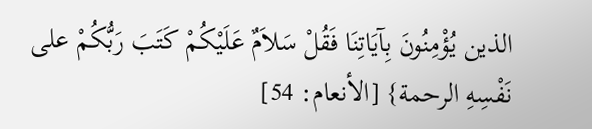الذين يُؤْمِنُونَ بِآيَاتِنَا فَقُلْ سَلاَمٌ عَلَيْكُمْ كَتَبَ رَبُّكُمْ على نَفْسِهِ الرحمة} [الأنعام: 54]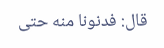قال: فدنونا منه حتى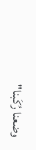وضعنا رُكَبنا"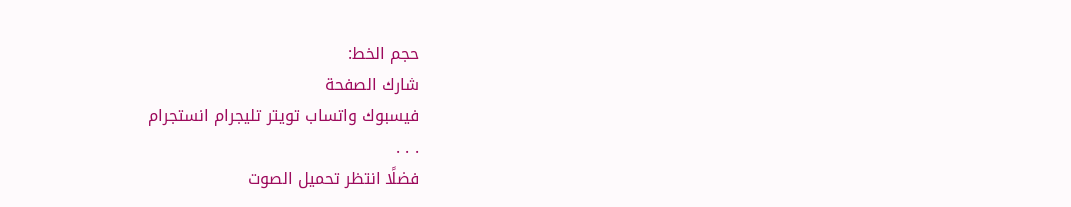حجم الخط:
شارك الصفحة
فيسبوك واتساب تويتر تليجرام انستجرام
. . .
فضلًا انتظر تحميل الصوت